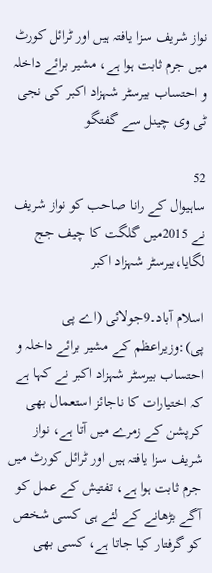نواز شریف سزا یافتہ ہیں اور ٹرائل کورٹ میں جرم ثابت ہوا ہے، مشیر برائے داخلہ و احتساب بیرسٹر شہزاد اکبر کی نجی ٹی وی چینل سے گفتگو

52
ساہیوال کے رانا صاحب کو نواز شریف نے 2015میں گلگت کا چیف جج لگایا،بیرسٹر شہزاد اکبر

اسلام آباد۔9جولائی (اے پی پی):وزیراعظم کے مشیر برائے داخلہ و احتساب بیرسٹر شہزاد اکبر نے کہا ہے کہ اختیارات کا ناجائز استعمال بھی کرپشن کے زمرے میں آتا ہے، نواز شریف سزا یافتہ ہیں اور ٹرائل کورٹ میں جرم ثابت ہوا ہے، تفتیش کے عمل کو آگے بڑھانے کے لئے ہی کسی شخص کو گرفتار کیا جاتا ہے، کسی بھی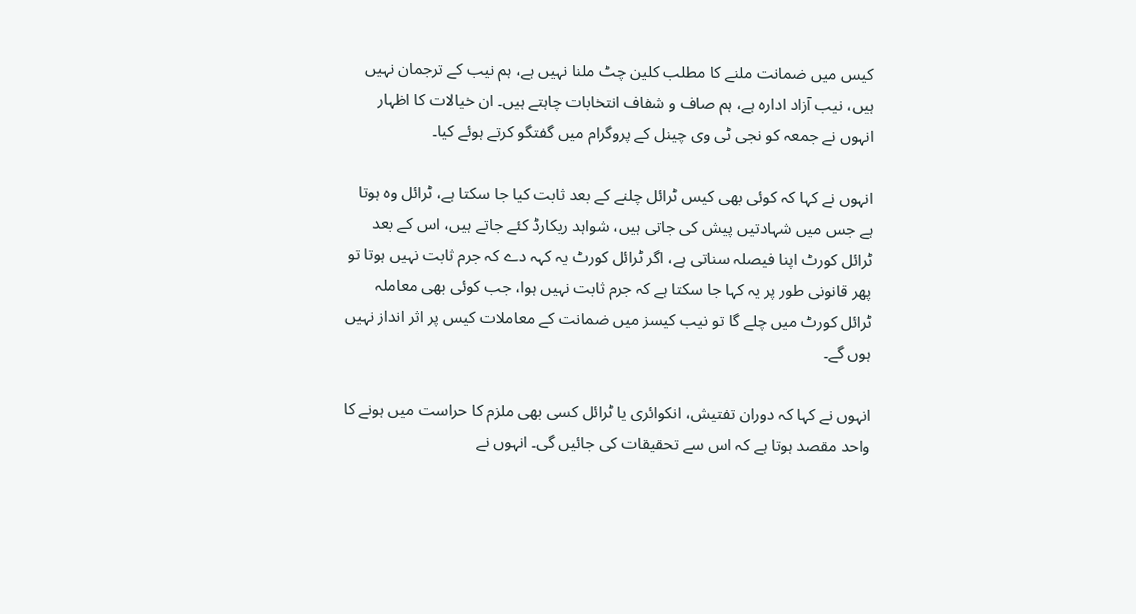کیس میں ضمانت ملنے کا مطلب کلین چٹ ملنا نہیں ہے، ہم نیب کے ترجمان نہیں ہیں، نیب آزاد ادارہ ہے، ہم صاف و شفاف انتخابات چاہتے ہیں۔ ان خیالات کا اظہار انہوں نے جمعہ کو نجی ٹی وی چینل کے پروگرام میں گفتگو کرتے ہوئے کیا۔

انہوں نے کہا کہ کوئی بھی کیس ٹرائل چلنے کے بعد ثابت کیا جا سکتا ہے، ٹرائل وہ ہوتا ہے جس میں شہادتیں پیش کی جاتی ہیں، شواہد ریکارڈ کئے جاتے ہیں، اس کے بعد ٹرائل کورٹ اپنا فیصلہ سناتی ہے، اگر ٹرائل کورٹ یہ کہہ دے کہ جرم ثابت نہیں ہوتا تو پھر قانونی طور پر یہ کہا جا سکتا ہے کہ جرم ثابت نہیں ہوا، جب کوئی بھی معاملہ ٹرائل کورٹ میں چلے گا تو نیب کیسز میں ضمانت کے معاملات کیس پر اثر انداز نہیں ہوں گے۔

انہوں نے کہا کہ دوران تفتیش، انکوائری یا ٹرائل کسی بھی ملزم کا حراست میں ہونے کا واحد مقصد ہوتا ہے کہ اس سے تحقیقات کی جائیں گی۔ انہوں نے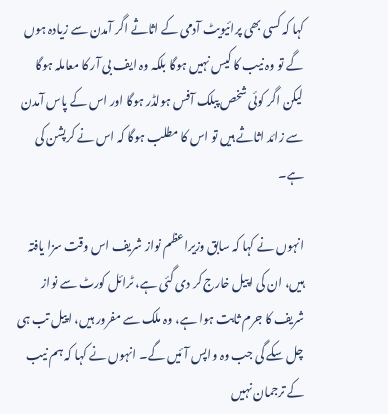کہا کہ کسی بھی پرائیویٹ آدمی کے اثاثے اگر آمدن سے زیادہ ہوں گے تو وہ نیب کا کیس نہیں ہوگا بلکہ وہ ایف بی آر کا معاملہ ہوگا لیکن اگر کوئی شخص پبلک آفس ہولڈر ہوگا اور اس کے پاس آمدن سے زائد اثاثے ہیں تو اس کا مطلب ہوگا کہ اس نے کرپشن کی ہے۔

انہوں نے کہا کہ سابق وزیراعظم نواز شریف اس وقت سزا یافتہ ہیں، ان کی اپیل خارج کر دی گئی ہے، ٹرائل کورٹ سے نواز شریف کا جرم ثابت ہوا ہے، وہ ملک سے مفرور ہیں، اپیل تب ہی چل سکے گی جب وہ واپس آئیں گے۔ انہوں نے کہا کہ ہم نیب کے ترجمان نہیں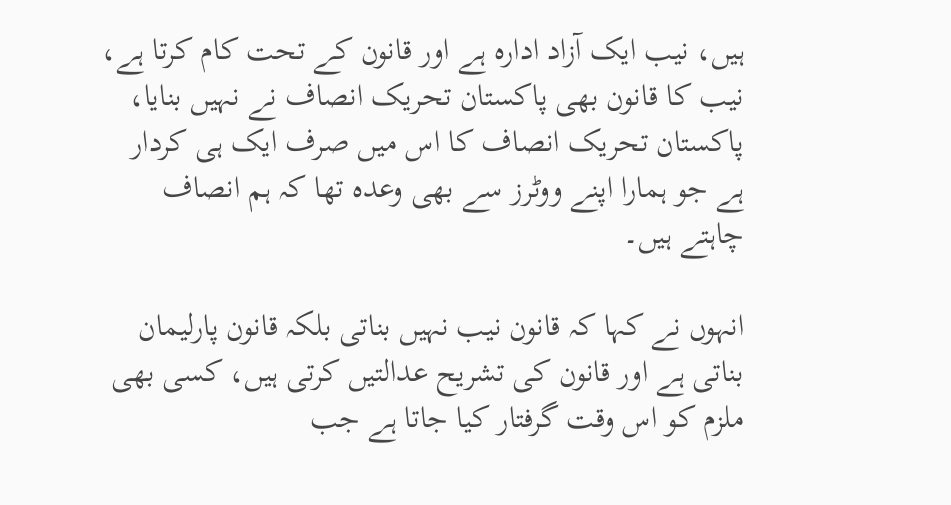ہیں، نیب ایک آزاد ادارہ ہے اور قانون کے تحت کام کرتا ہے، نیب کا قانون بھی پاکستان تحریک انصاف نے نہیں بنایا، پاکستان تحریک انصاف کا اس میں صرف ایک ہی کردار ہے جو ہمارا اپنے ووٹرز سے بھی وعدہ تھا کہ ہم انصاف چاہتے ہیں۔

انہوں نے کہا کہ قانون نیب نہیں بناتی بلکہ قانون پارلیمان بناتی ہے اور قانون کی تشریح عدالتیں کرتی ہیں، کسی بھی ملزم کو اس وقت گرفتار کیا جاتا ہے جب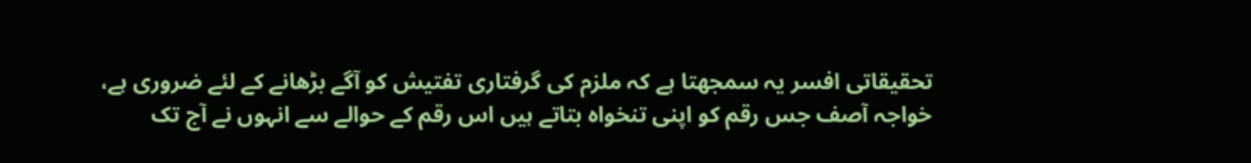تحقیقاتی افسر یہ سمجھتا ہے کہ ملزم کی گرفتاری تفتیش کو آگے بڑھانے کے لئے ضروری ہے، خواجہ آصف جس رقم کو اپنی تنخواہ بتاتے ہیں اس رقم کے حوالے سے انہوں نے آج تک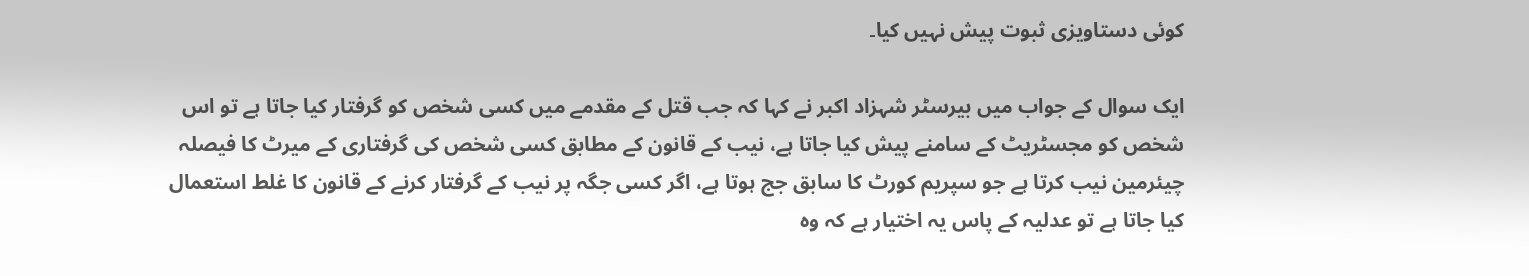کوئی دستاویزی ثبوت پیش نہیں کیا۔

ایک سوال کے جواب میں بیرسٹر شہزاد اکبر نے کہا کہ جب قتل کے مقدمے میں کسی شخص کو گرفتار کیا جاتا ہے تو اس شخص کو مجسٹریٹ کے سامنے پیش کیا جاتا ہے، نیب کے قانون کے مطابق کسی شخص کی گرفتاری کے میرٹ کا فیصلہ چیئرمین نیب کرتا ہے جو سپریم کورٹ کا سابق جج ہوتا ہے، اگر کسی جگہ پر نیب کے گرفتار کرنے کے قانون کا غلط استعمال کیا جاتا ہے تو عدلیہ کے پاس یہ اختیار ہے کہ وہ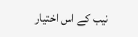نیب کے اس اختیار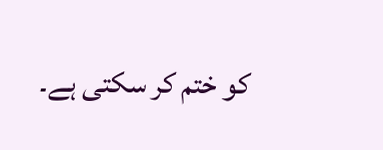کو ختم کر سکتی ہے۔